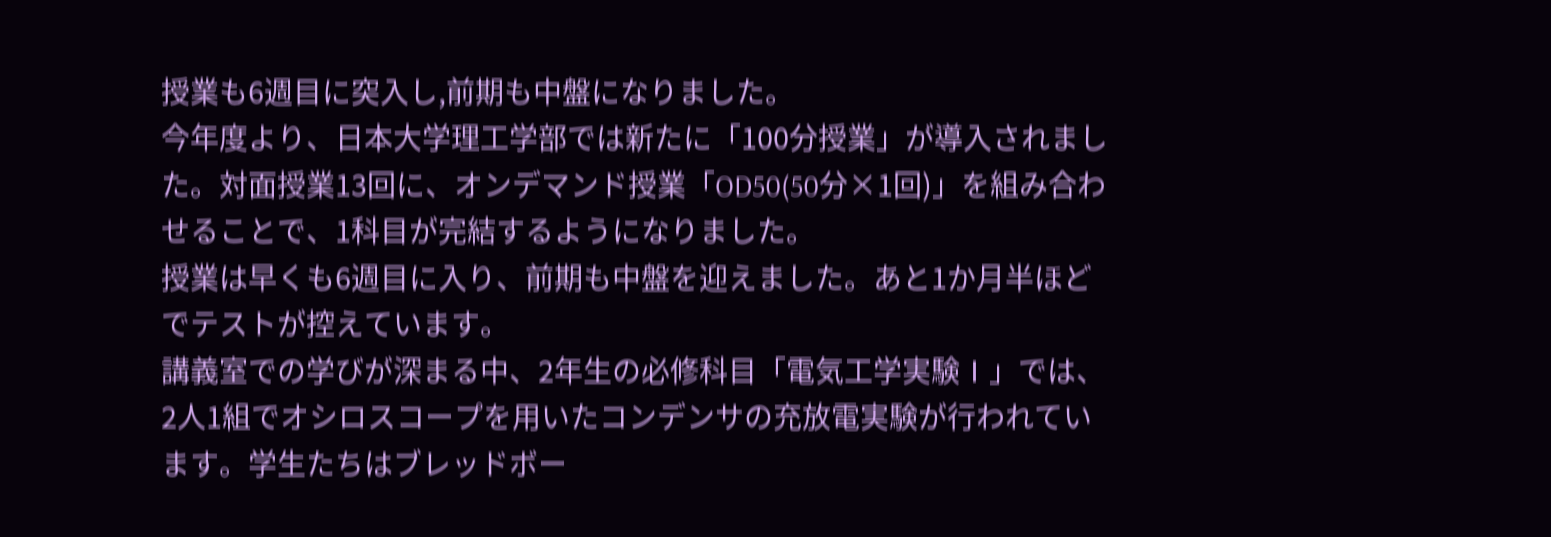授業も6週目に突入し,前期も中盤になりました。
今年度より、日本大学理工学部では新たに「100分授業」が導入されました。対面授業13回に、オンデマンド授業「OD50(50分×1回)」を組み合わせることで、1科目が完結するようになりました。
授業は早くも6週目に入り、前期も中盤を迎えました。あと1か月半ほどでテストが控えています。
講義室での学びが深まる中、2年生の必修科目「電気工学実験Ⅰ」では、2人1組でオシロスコープを用いたコンデンサの充放電実験が行われています。学生たちはブレッドボー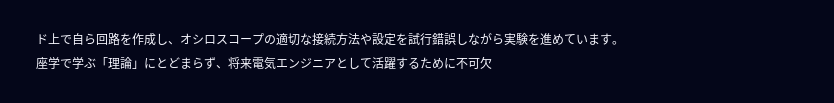ド上で自ら回路を作成し、オシロスコープの適切な接続方法や設定を試行錯誤しながら実験を進めています。
座学で学ぶ「理論」にとどまらず、将来電気エンジニアとして活躍するために不可欠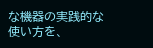な機器の実践的な使い方を、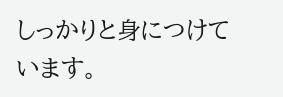しっかりと身につけています。